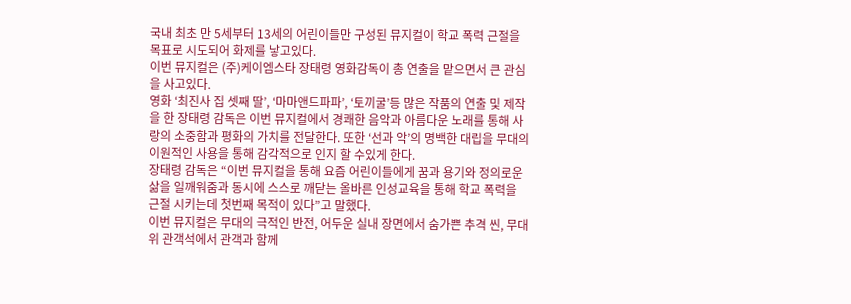국내 최초 만 5세부터 13세의 어린이들만 구성된 뮤지컬이 학교 폭력 근절을 목표로 시도되어 화제를 낳고있다.
이번 뮤지컬은 (주)케이엠스타 장태령 영화감독이 총 연출을 맡으면서 큰 관심을 사고있다.
영화 ‘최진사 집 셋째 딸’, ‘마마앤드파파’, ‘토끼굴’등 많은 작품의 연출 및 제작을 한 장태령 감독은 이번 뮤지컬에서 경쾌한 음악과 아름다운 노래를 통해 사랑의 소중함과 평화의 가치를 전달한다. 또한 ‘선과 악’의 명백한 대립을 무대의 이원적인 사용을 통해 감각적으로 인지 할 수있게 한다.
장태령 감독은 “이번 뮤지컬을 통해 요즘 어린이들에게 꿈과 용기와 정의로운 삶을 일깨워줌과 동시에 스스로 깨닫는 올바른 인성교육을 통해 학교 폭력을 근절 시키는데 첫번째 목적이 있다”고 말했다.
이번 뮤지컬은 무대의 극적인 반전, 어두운 실내 장면에서 숨가쁜 추격 씬, 무대 위 관객석에서 관객과 함께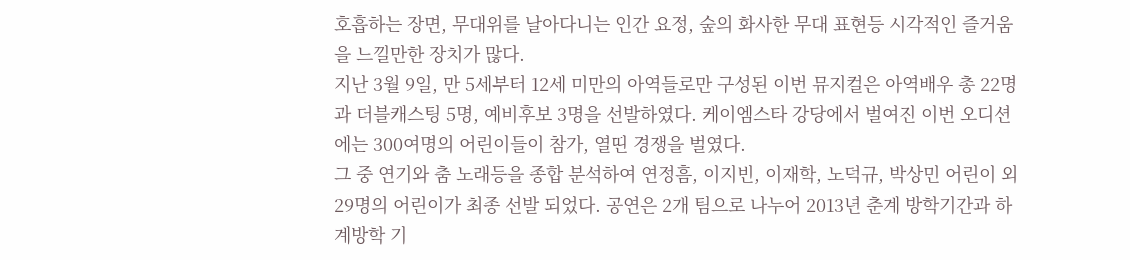호흡하는 장면, 무대위를 날아다니는 인간 요정, 숲의 화사한 무대 표현등 시각적인 즐거움을 느낄만한 장치가 많다.
지난 3월 9일, 만 5세부터 12세 미만의 아역들로만 구성된 이번 뮤지컬은 아역배우 총 22명과 더블캐스팅 5명, 예비후보 3명을 선발하였다. 케이엠스타 강당에서 벌여진 이번 오디션에는 300여명의 어린이들이 참가, 열띤 경쟁을 벌였다.
그 중 연기와 춤 노래등을 종합 분석하여 연정흠, 이지빈, 이재학, 노덕규, 박상민 어린이 외 29명의 어린이가 최종 선발 되었다. 공연은 2개 팀으로 나누어 2013년 춘계 방학기간과 하계방학 기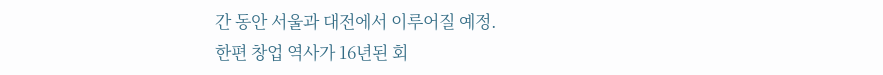간 동안 서울과 대전에서 이루어질 예정.
한편 창업 역사가 16년된 회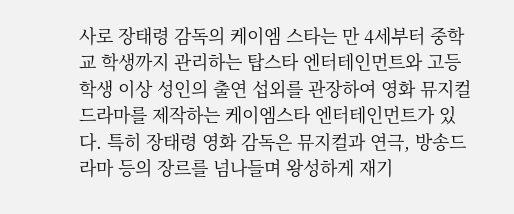사로 장태령 감독의 케이엠 스타는 만 4세부터 중학교 학생까지 관리하는 탑스타 엔터테인먼트와 고등학생 이상 성인의 출연 섭외를 관장하여 영화 뮤지컬 드라마를 제작하는 케이엠스타 엔터테인먼트가 있다. 특히 장태령 영화 감독은 뮤지컬과 연극, 방송드라마 등의 장르를 넘나들며 왕성하게 재기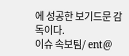에 성공한 보기드문 감독이다.
이슈 속보팀/ ent@